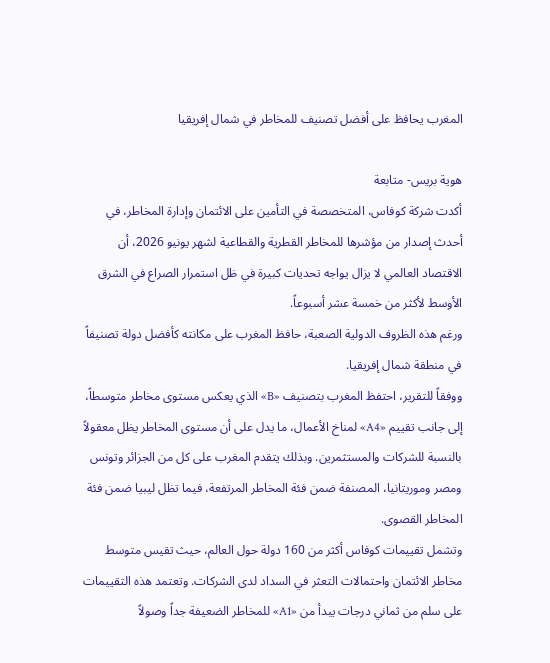المغرب يحافظ على أفضل تصنيف للمخاطر في شمال إفريقيا

هوية بريس- متابعة
أكدت شركة كوفاس، المتخصصة في التأمين على الائتمان وإدارة المخاطر، في أحدث إصدار من مؤشرها للمخاطر القطرية والقطاعية لشهر يونيو 2026، أن الاقتصاد العالمي لا يزال يواجه تحديات كبيرة في ظل استمرار الصراع في الشرق الأوسط لأكثر من خمسة عشر أسبوعاً.
ورغم هذه الظروف الدولية الصعبة، حافظ المغرب على مكانته كأفضل دولة تصنيفاً في منطقة شمال إفريقيا.
ووفقاً للتقرير، احتفظ المغرب بتصنيف «B» الذي يعكس مستوى مخاطر متوسطاً، إلى جانب تقييم «A4» لمناخ الأعمال، ما يدل على أن مستوى المخاطر يظل معقولاً بالنسبة للشركات والمستثمرين. وبذلك يتقدم المغرب على كل من الجزائر وتونس ومصر وموريتانيا، المصنفة ضمن فئة المخاطر المرتفعة، فيما تظل ليبيا ضمن فئة المخاطر القصوى.
وتشمل تقييمات كوفاس أكثر من 160 دولة حول العالم، حيث تقيس متوسط مخاطر الائتمان واحتمالات التعثر في السداد لدى الشركات. وتعتمد هذه التقييمات على سلم من ثماني درجات يبدأ من «A1» للمخاطر الضعيفة جداً وصولاً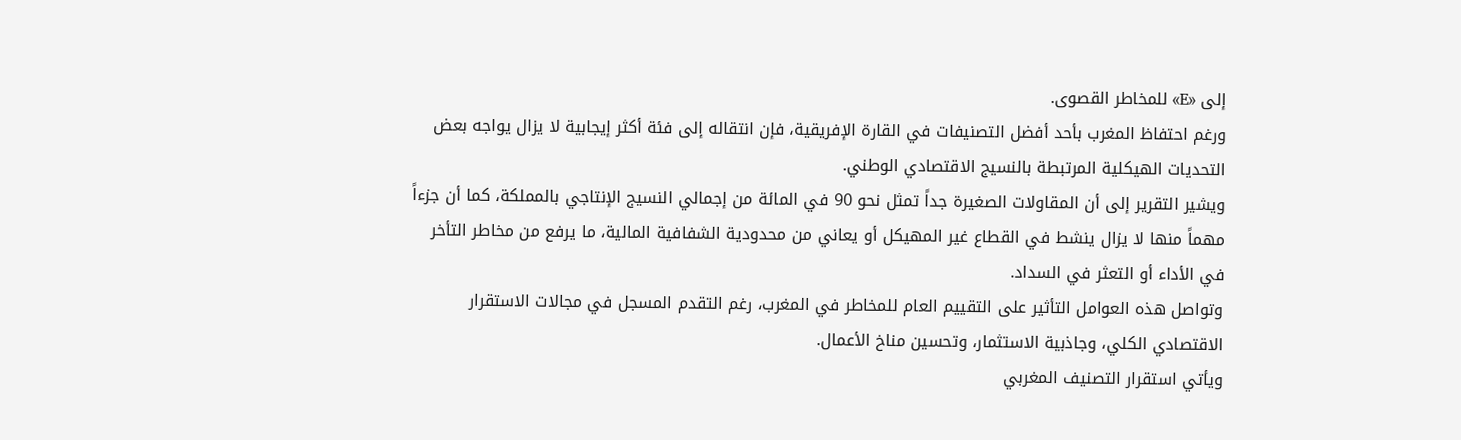إلى «E» للمخاطر القصوى.
ورغم احتفاظ المغرب بأحد أفضل التصنيفات في القارة الإفريقية، فإن انتقاله إلى فئة أكثر إيجابية لا يزال يواجه بعض التحديات الهيكلية المرتبطة بالنسيج الاقتصادي الوطني.
ويشير التقرير إلى أن المقاولات الصغيرة جداً تمثل نحو 90 في المائة من إجمالي النسيج الإنتاجي بالمملكة، كما أن جزءاً مهماً منها لا يزال ينشط في القطاع غير المهيكل أو يعاني من محدودية الشفافية المالية، ما يرفع من مخاطر التأخر في الأداء أو التعثر في السداد.
وتواصل هذه العوامل التأثير على التقييم العام للمخاطر في المغرب، رغم التقدم المسجل في مجالات الاستقرار الاقتصادي الكلي، وجاذبية الاستثمار، وتحسين مناخ الأعمال.
ويأتي استقرار التصنيف المغربي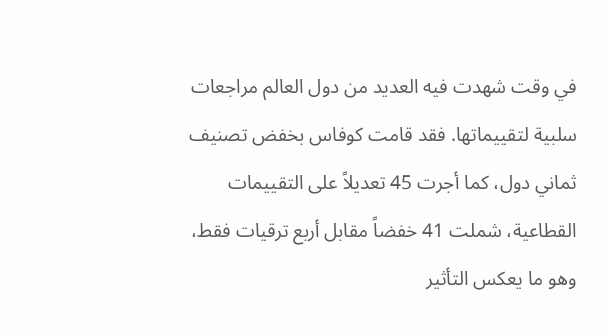في وقت شهدت فيه العديد من دول العالم مراجعات سلبية لتقييماتها. فقد قامت كوفاس بخفض تصنيف ثماني دول، كما أجرت 45 تعديلاً على التقييمات القطاعية، شملت 41 خفضاً مقابل أربع ترقيات فقط، وهو ما يعكس التأثير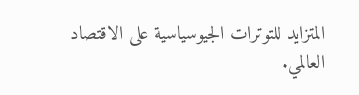المتزايد للتوترات الجيوسياسية على الاقتصاد العالمي.